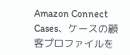Amazon Connect Cases、ケースの顧客プロファイルを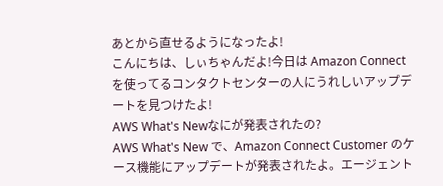あとから直せるようになったよ!
こんにちは、しぃちゃんだよ!今日は Amazon Connect を使ってるコンタクトセンターの人にうれしいアップデートを見つけたよ!
AWS What's Newなにが発表されたの?
AWS What's New で、Amazon Connect Customer のケース機能にアップデートが発表されたよ。エージェント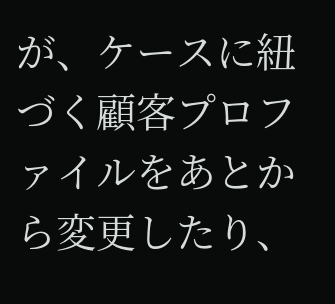が、ケースに紐づく顧客プロファイルをあとから変更したり、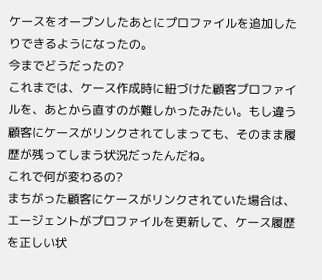ケースをオープンしたあとにプロファイルを追加したりできるようになったの。
今までどうだったの?
これまでは、ケース作成時に紐づけた顧客プロファイルを、あとから直すのが難しかったみたい。もし違う顧客にケースがリンクされてしまっても、そのまま履歴が残ってしまう状況だったんだね。
これで何が変わるの?
まちがった顧客にケースがリンクされていた場合は、エージェントがプロファイルを更新して、ケース履歴を正しい状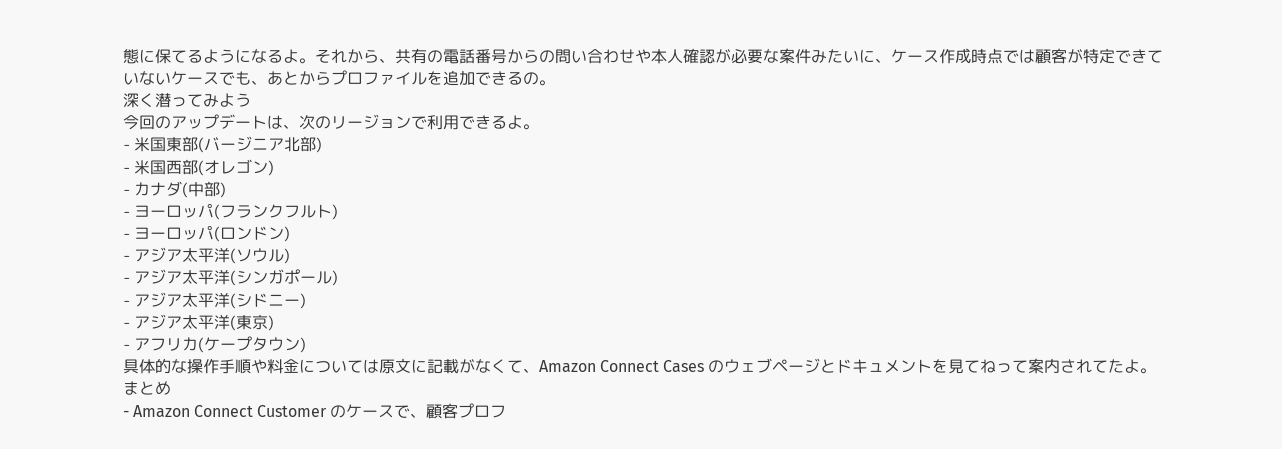態に保てるようになるよ。それから、共有の電話番号からの問い合わせや本人確認が必要な案件みたいに、ケース作成時点では顧客が特定できていないケースでも、あとからプロファイルを追加できるの。
深く潜ってみよう
今回のアップデートは、次のリージョンで利用できるよ。
- 米国東部(バージニア北部)
- 米国西部(オレゴン)
- カナダ(中部)
- ヨーロッパ(フランクフルト)
- ヨーロッパ(ロンドン)
- アジア太平洋(ソウル)
- アジア太平洋(シンガポール)
- アジア太平洋(シドニー)
- アジア太平洋(東京)
- アフリカ(ケープタウン)
具体的な操作手順や料金については原文に記載がなくて、Amazon Connect Cases のウェブページとドキュメントを見てねって案内されてたよ。
まとめ
- Amazon Connect Customer のケースで、顧客プロフ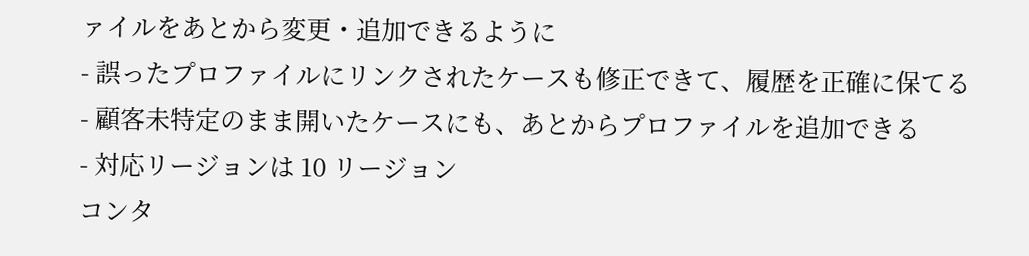ァイルをあとから変更・追加できるように
- 誤ったプロファイルにリンクされたケースも修正できて、履歴を正確に保てる
- 顧客未特定のまま開いたケースにも、あとからプロファイルを追加できる
- 対応リージョンは 10 リージョン
コンタ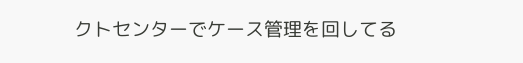クトセンターでケース管理を回してる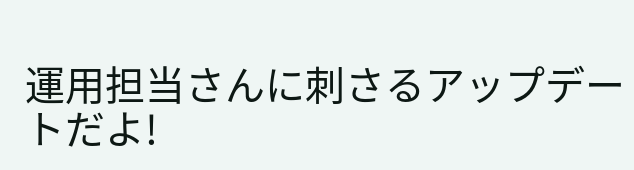運用担当さんに刺さるアップデートだよ!